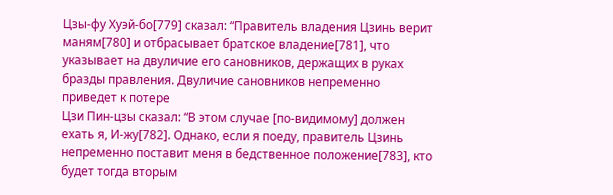Цзы-фу Хуэй-бо[779] сказал: “Правитель владения Цзинь верит маням[780] и отбрасывает братское владение[781], что указывает на двуличие его сановников, держащих в руках бразды правления. Двуличие сановников непременно приведет к потере
Цзи Пин-цзы сказал: “В этом случае [по-видимому] должен ехать я, И-жу[782]. Однако, если я поеду, правитель Цзинь непременно поставит меня в бедственное положение[783], кто будет тогда вторым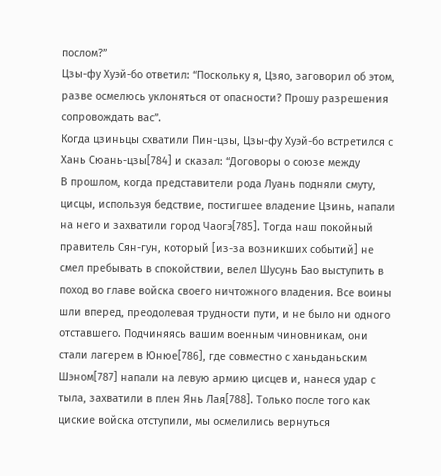послом?”
Цзы-фу Хуэй-бо ответил: “Поскольку я, Цзяо, заговорил об этом, разве осмелюсь уклоняться от опасности? Прошу разрешения сопровождать вас”.
Когда цзиньцы схватили Пин-цзы, Цзы-фу Хуэй-бо встретился с Хань Сюань-цзы[784] и сказал: “Договоры о союзе между
В прошлом, когда представители рода Луань подняли смуту, цисцы, используя бедствие, постигшее владение Цзинь, напали на него и захватили город Чаогэ[785]. Тогда наш покойный правитель Сян-гун, который [из-за возникших событий] не смел пребывать в спокойствии, велел Шусунь Бао выступить в поход во главе войска своего ничтожного владения. Все воины шли вперед, преодолевая трудности пути, и не было ни одного отставшего. Подчиняясь вашим военным чиновникам, они стали лагерем в Юнюе[786], где совместно с ханьданьским Шэном[787] напали на левую армию цисцев и, нанеся удар с тыла, захватили в плен Янь Лая[788]. Только после того как циские войска отступили, мы осмелились вернуться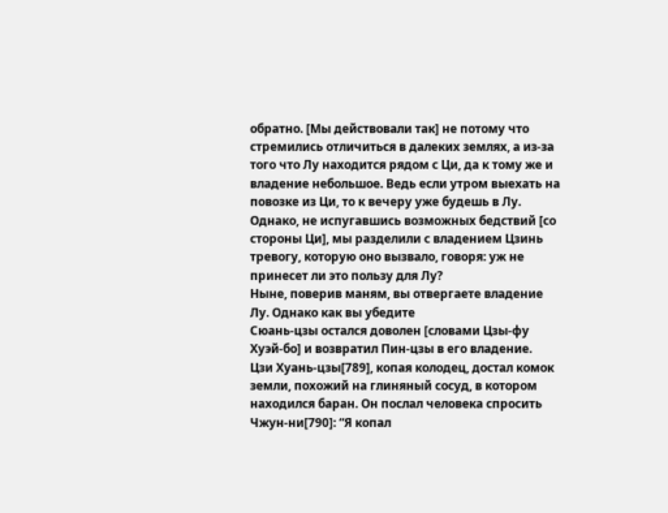обратно. [Мы действовали так] не потому что стремились отличиться в далеких землях, а из-за того что Лу находится рядом с Ци, да к тому же и владение небольшое. Ведь если утром выехать на повозке из Ци, то к вечеру уже будешь в Лу. Однако, не испугавшись возможных бедствий [со стороны Ци], мы разделили с владением Цзинь тревогу, которую оно вызвало, говоря: уж не принесет ли это пользу для Лу?
Ныне, поверив маням, вы отвергаете владение Лу. Однако как вы убедите
Сюань-цзы остался доволен [словами Цзы-фу Хуэй-бо] и возвратил Пин-цзы в его владение.
Цзи Хуань-цзы[789], копая колодец, достал комок земли, похожий на глиняный сосуд, в котором находился баран. Он послал человека спросить Чжун-ни[790]: “Я копал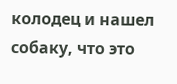колодец и нашел собаку, что это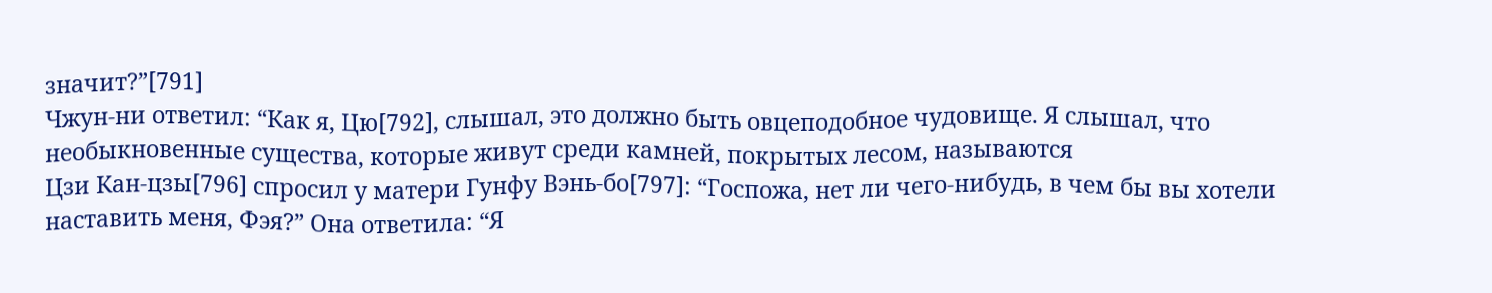значит?”[791]
Чжун-ни ответил: “Как я, Цю[792], слышал, это должно быть овцеподобное чудовище. Я слышал, что необыкновенные существа, которые живут среди камней, покрытых лесом, называются
Цзи Кан-цзы[796] спросил у матери Гунфу Вэнь-бо[797]: “Госпожа, нет ли чего-нибудь, в чем бы вы хотели наставить меня, Фэя?” Она ответила: “Я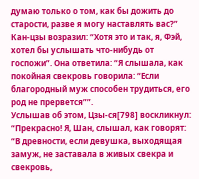думаю только о том, как бы дожить до старости, разве я могу наставлять вас?”
Кан-цзы возразил: “Хотя это и так, я, Фэй, хотел бы услышать что-нибудь от госпожи”. Она ответила: “Я слышала, как покойная свекровь говорила: “Если благородный муж способен трудиться, его род не прервется””.
Услышав об этом, Цзы-ся[798] воскликнул: “Прекрасно! Я, Шан, слышал, как говорят: “В древности, если девушка, выходящая замуж, не заставала в живых свекра и свекровь,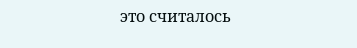это считалось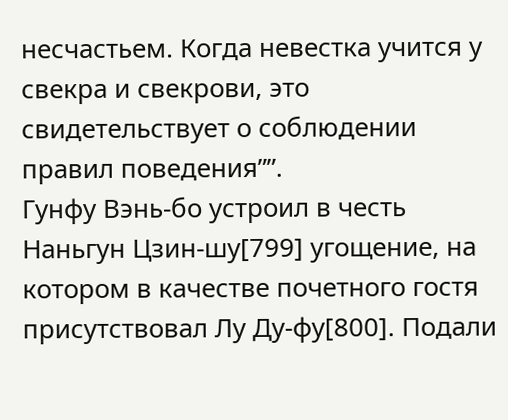несчастьем. Когда невестка учится у свекра и свекрови, это свидетельствует о соблюдении правил поведения””.
Гунфу Вэнь-бо устроил в честь Наньгун Цзин-шу[799] угощение, на котором в качестве почетного гостя присутствовал Лу Ду-фу[800]. Подали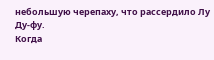небольшую черепаху, что рассердило Лу Ду-фу.
Когда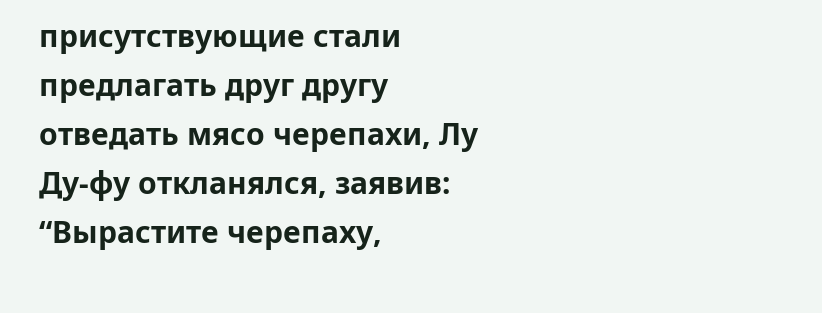присутствующие стали предлагать друг другу отведать мясо черепахи, Лу Ду-фу откланялся, заявив: “Вырастите черепаху,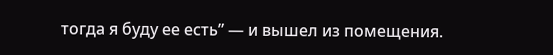тогда я буду ее есть” — и вышел из помещения.